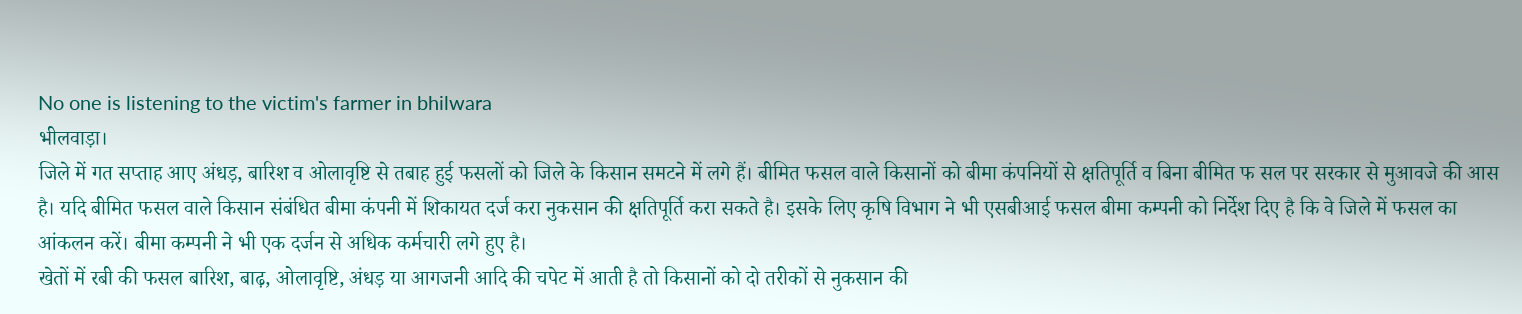No one is listening to the victim's farmer in bhilwara
भीलवाड़ा।
जिले में गत सप्ताह आए अंधड़, बारिश व ओलावृष्टि से तबाह हुई फसलों को जिले के किसान समटने में लगे हैं। बीमित फसल वाले किसानों को बीमा कंपनियों से क्षतिपूर्ति व बिना बीमित फ सल पर सरकार से मुआवजे की आस है। यदि बीमित फसल वाले किसान संबंधित बीमा कंपनी में शिकायत दर्ज करा नुकसान की क्षतिपूर्ति करा सकते है। इसके लिए कृषि विभाग ने भी एसबीआई फसल बीमा कम्पनी को निर्देश दिए है कि वे जिले में फसल का आंकलन करें। बीमा कम्पनी ने भी एक दर्जन से अधिक कर्मचारी लगे हुए है।
खेतों में रबी की फसल बारिश, बाढ़, ओलावृष्टि, अंधड़ या आगजनी आदि की चपेट में आती है तो किसानों को दो तरीकों से नुकसान की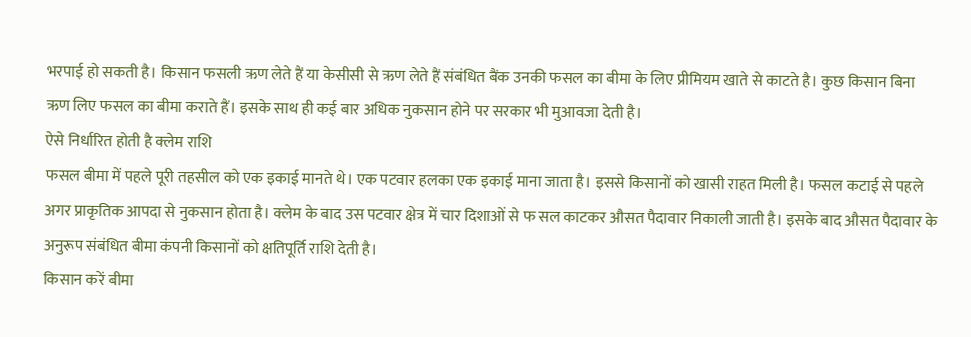भरपाई हो सकती है। किसान फसली ऋण लेते हैं या केसीसी से ऋण लेते हैं संबंधित बैंक उनकी फसल का बीमा के लिए प्रीमियम खाते से काटते है। कुछ किसान बिना ऋण लिए फसल का बीमा कराते हैं। इसके साथ ही कई बार अधिक नुकसान होने पर सरकार भी मुआवजा देती है।
ऐसे निर्धारित होती है क्लेम राशि
फसल बीमा में पहले पूरी तहसील को एक इकाई मानते थे। एक पटवार हलका एक इकाई माना जाता है। इससे किसानों को खासी राहत मिली है। फसल कटाई से पहले अगर प्राकृतिक आपदा से नुकसान होता है। क्लेम के बाद उस पटवार क्षेत्र में चार दिशाओं से फ सल काटकर औसत पैदावार निकाली जाती है। इसके बाद औसत पैदावार के अनुरूप संबंधित बीमा कंपनी किसानों को क्षतिपूर्ति राशि देती है।
किसान करें बीमा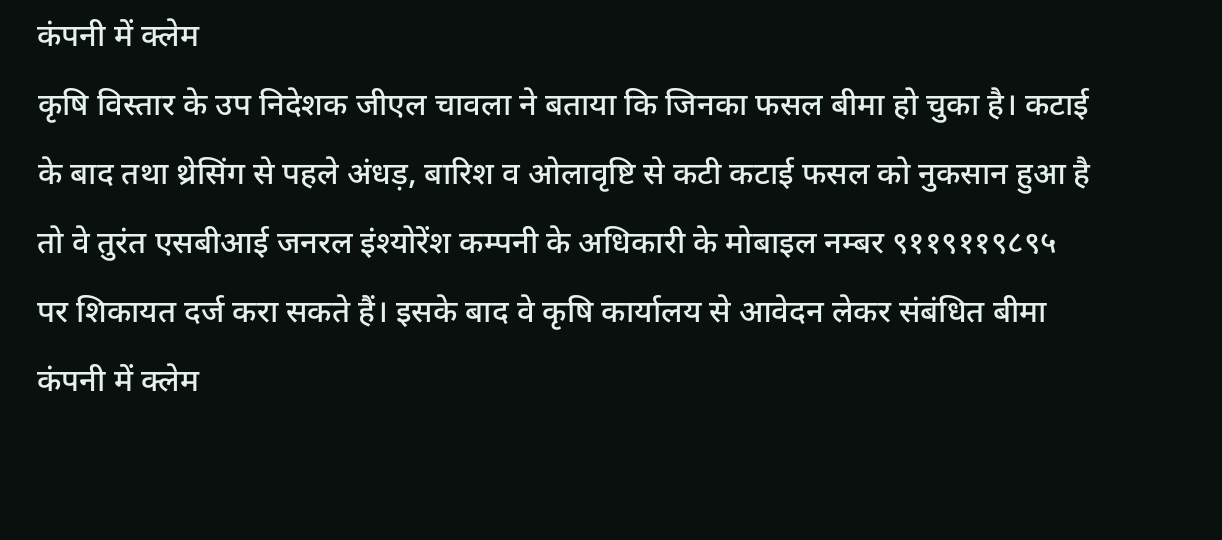कंपनी में क्लेम
कृषि विस्तार के उप निदेशक जीएल चावला ने बताया कि जिनका फसल बीमा हो चुका है। कटाई के बाद तथा थ्रेसिंग से पहले अंधड़, बारिश व ओलावृष्टि से कटी कटाई फसल को नुकसान हुआ है तो वे तुरंत एसबीआई जनरल इंश्योरेंश कम्पनी के अधिकारी के मोबाइल नम्बर ९११९११९८९५ पर शिकायत दर्ज करा सकते हैं। इसके बाद वे कृषि कार्यालय से आवेदन लेकर संबंधित बीमा कंपनी में क्लेम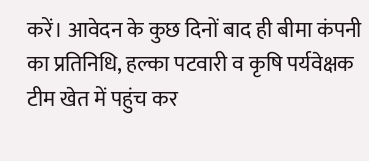करें। आवेदन के कुछ दिनों बाद ही बीमा कंपनी का प्रतिनिधि, हल्का पटवारी व कृषि पर्यवेक्षक टीम खेत में पहुंच कर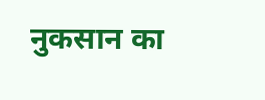नुकसान का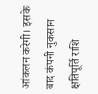आंकलन करेगी। इसके बाद कंपनी नुकसान क्षतिपूर्ति राशि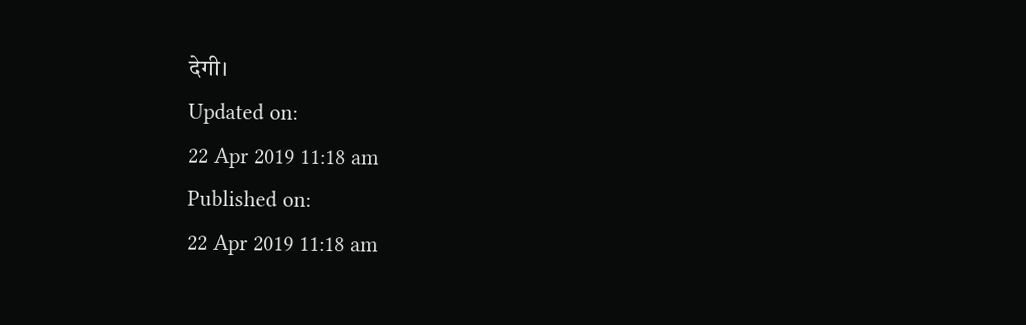देगी।
Updated on:
22 Apr 2019 11:18 am
Published on:
22 Apr 2019 11:18 am